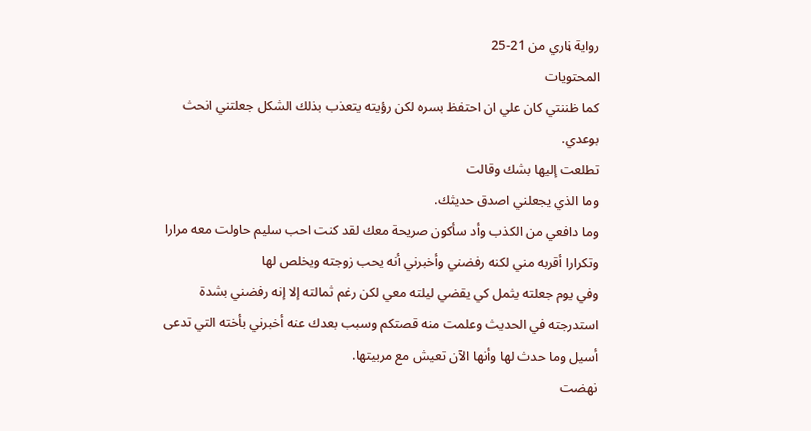رواية ڼاري من 21-25
المحتويات
كما ظننتي كان علي ان احتفظ بسره لكن رؤيته يتعذب بذلك الشكل جعلتني انحث بوعدي.
تطلعت إليها بشك وقالت
وما الذي يجعلني اصدق حديثك.
وما دافعي من الكذب وأد سأكون صريحة معك لقد كنت احب سليم حاولت معه مرارا وتكرارا أقربه مني لكنه رفضني وأخبرني أنه يحب زوجته ويخلص لها
وفي يوم جعلته يثمل كي يقضي ليلته معي لكن رغم ثمالته إلا إنه رفضني بشدة
استدرجته في الحديث وعلمت منه قصتكم وسبب بعدك عنه أخبرني بأخته التي تدعى أسيل وما حدث لها وأنها الآن تعيش مع مربيتها.
نهضت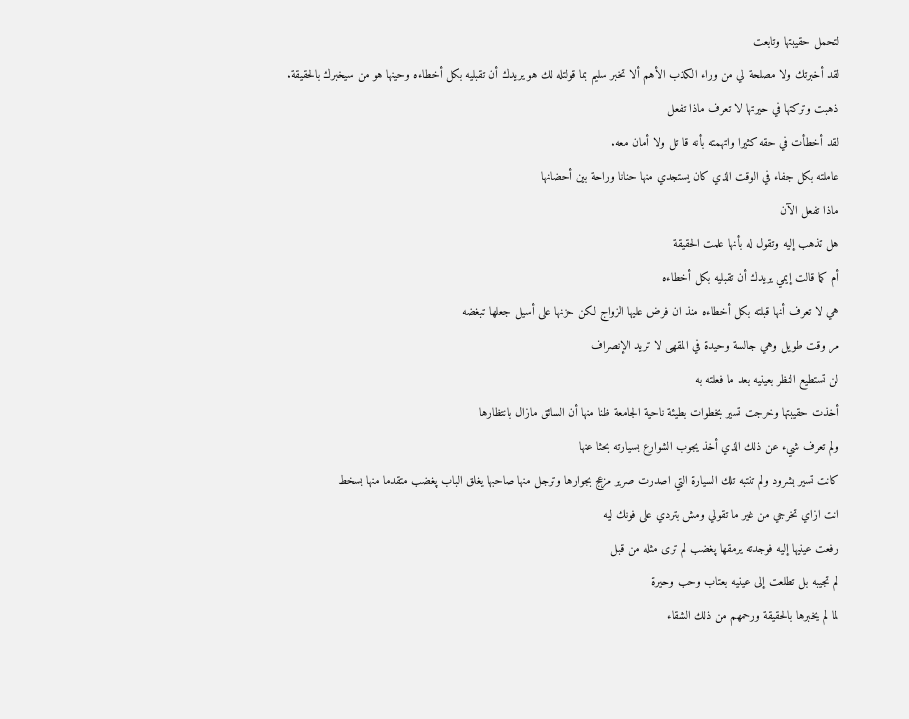لتحمل حقيبتها وتابعت
لقد أخبرتك ولا مصلحة لي من وراء الكذب الأهم ألا تخبر سليم بما قولتله لك هو يريدك أن تقبليه بكل أخطاءه وحينها هو من سيخبرك بالحقيقة.
ذهبت وتركتها في حيرتها لا تعرف ماذا تفعل
لقد أخطأت في حقه كثيرا واتهمته بأنه قا تل ولا أمان معه.
عاملته بكل جفاء في الوقت الذي كان يستجدي منها حنانا وراحة بين أحضانها
ماذا تفعل الآن
هل تذهب إليه وتقول له بأنها علمت الحقيقة
أم كما قالت إيمي يريدك أن تقبليه بكل أخطاءه
هي لا تعرف أنها قبلته بكل أخطاءه منذ ان فرض عليها الزواج لكن حزنها على أسيل جعلها تبغضه
مر وقت طويل وهي جالسة وحيدة في المقهى لا تريد الإنصراف
لن تستطيع النظر بعينيه بعد ما فعلته به
أخذت حقيبتها وخرجت تسير بخطوات بطيئة ناحية الجامعة ظنا منها أن السائق مازال بانتظارها
ولم تعرف شيء عن ذلك الذي أخذ يجوب الشوارع بسيارته بحثا عنها
كانت تسير بشرود ولم تنتبه تلك السيارة التي اصدرت صرير مزعج بجوارها وترجل منها صاحبها يغلق الباب پغضب متقدما منها بسخط
انت ازاي تخرجي من غير ما تقولي ومش بتردي على فونك ليه
رفعت عينيها إليه فوجدته يرمقها پغضب لم ترى مثله من قبل
لم تجيبه بل تطلعت إلى عينيه بعتاب وحب وحيرة
لما لم يخبرها بالحقيقة ورحمهم من ذلك الشقاء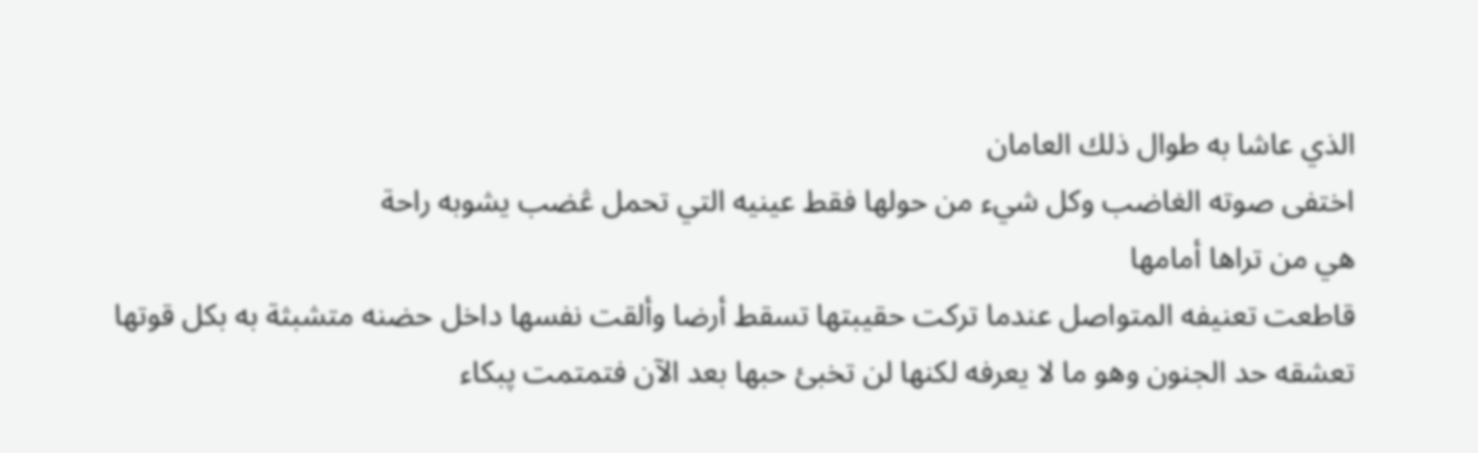الذي عاشا به طوال ذلك العامان
اختفى صوته الغاضب وكل شيء من حولها فقط عينيه التي تحمل ڠضب يشوبه راحة
هي من تراها أمامها
قاطعت تعنيفه المتواصل عندما تركت حقيبتها تسقط أرضا وألقت نفسها داخل حضنه متشبثة به بكل قوتها
تعشقه حد الجنون وهو ما لا يعرفه لكنها لن تخبئ حبها بعد الآن فتمتمت پبكاء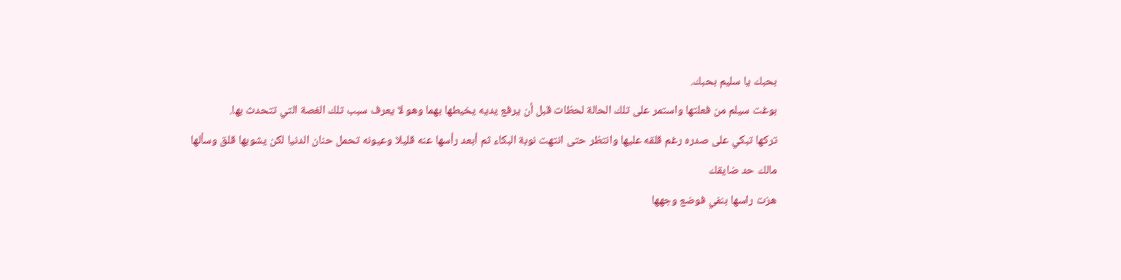بحبك يا سليم بحبك.
بوغت سيلم من فعلتها واستمر على تلك الحالة لحظات قبل أن يرفع يديه يخيطها بهما وهو لا يعرف سبب تلك الغصة التي تتحدث بها.
تركها تبكي على صدره رغم قلقه عليها وانتظر حتى انتهت نوبة البكاء ثم أبعد رأسها عنه قليلا وعيونه تحمل حنان الدنيا لكن يشوبها قلق وسألها
مالك حد ضايقك
هزت راسها بنفي فوضع وجهها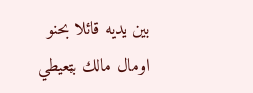بين يديه قائلا بحنو
اومال مالك بټعيطي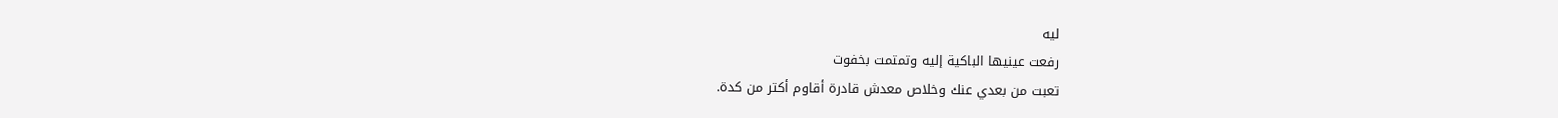ليه
رفعت عينيها الباكية إليه وتمتمت بخفوت
تعبت من بعدي عنك وخلاص معدش قادرة أقاوم أكتر من كدة.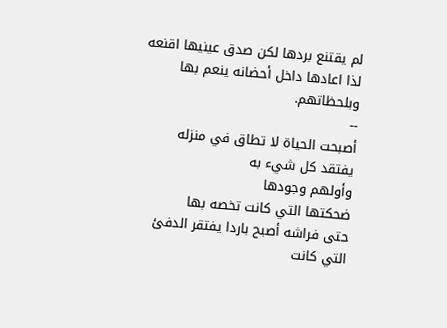لم يقتنع بردها لكن صدق عينيها اقنعه لذا اعادها داخل أحضانه ينعم بها وبلحظاتهم.
--
أصبحت الحياة لا تطاق في منزله
يفتقد كل شيء به
وأولهم وجودها
ضحكتها التي كانت تخصه بها
حتى فراشه أصبح باردا يفتقر الدفئ التي كانت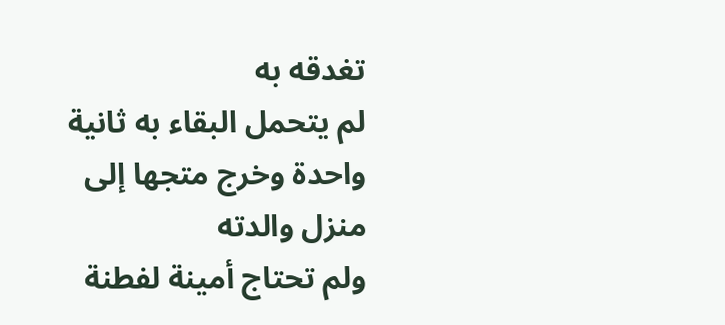تغدقه به
لم يتحمل البقاء به ثانية واحدة وخرج متجها إلى منزل والدته
ولم تحتاج أمينة لفطنة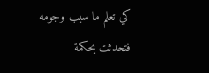كي تعلم ما سبب وجومه
فتحدثت بحكمة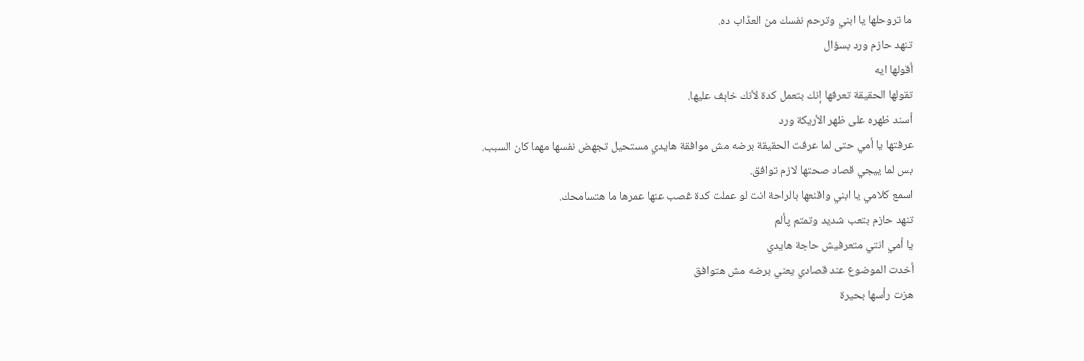ما تروحلها يا ابني وترحم نفسك من العڈاب ده.
تنهد حازم ورد بسؤال
أقولها ايه
تقولها الحقيقة تعرفها إنك بتعمل كدة لأنك خاېف عليها.
أسند ظهره على ظهر الأريكة ورد
عرفتها يا أمي حتى لما عرفت الحقيقة برضه مش موافقة هايدي مستحيل تجهض نفسها مهما كان السبب.
بس لما ييجي قصاد صحتها لازم توافق.
اسمع كلامي يا ابني واقنعها بالراحة انت لو عملت كدة ڠصب عنها عمرها ما هتسامحك.
تنهد حازم بتعب شديد وتمتم پألم
يا أمي انتي متعرفيش حاجة هايدي
أخدت الموضوع عند قصادي يعني برضه مش هتوافق
هزت رأسها بحيرة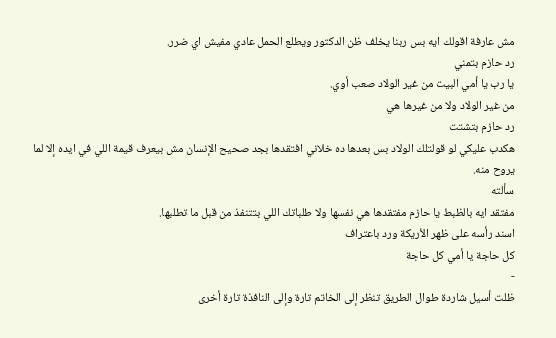مش عارفة اقولك ايه بس ربنا يخلف ظن الدكتور ويطلع الحمل عادي مفيش اي ضرر.
رد حازم بتمني
يا رب يا أمي البيت من غير الولاد صعب أوي.
من غير الولاد ولا من غيرها هي
رد حازم بتشتت
هكدب عليكي لو قولتلك الولاد بس بعدها ده خلاني افتقدها بجد صحيح الإنسان مش بيعرف قيمة اللي في ايده إلا لما يروح منه.
سألته
مفتقد ايه بالظبط يا حازم مفتقدها هي نفسها ولا طلباتك اللي بتتنفذ من قبل ما تطلبها.
اسند رأسه على ظهر الأريكة ورد باعتراف
كل حاجة يا أمي كل حاجة
-
ظلت أسيل شاردة طوال الطريق تنظر إلى الخاتم تارة وإلى النافذة تارة أخرى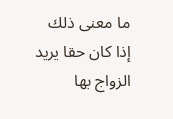ما معنى ذلك
إذا كان حقا يريد الزواج بها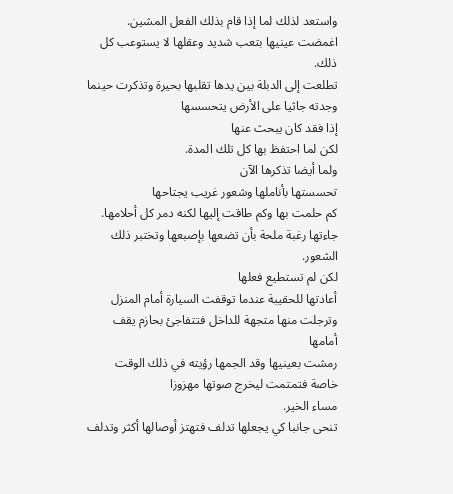واستعد لذلك لما إذا قام بذلك الفعل المشين.
اغمضت عينيها بتعب شديد وعقلها لا يستوعب كل ذلك.
تطلعت إلى الدبلة بين يدها تقلبها بحيرة وتذكرت حينما وجدته جاثيا على الأرض يتحسسها
إذا فقد كان يبحث عنها
لكن لما احتفظ بها كل تلك المدة.
ولما أيضا تذكرها الآن
تحسستها بأناملها وشعور غريب يجتاحها
كم حلمت بها وكم طاقت إليها لكنه دمر كل أحلامها.
جاءتها رغبة ملحة بأن تضعها بإصبعها وتختبر ذلك الشعور.
لكن لم تستطيع فعلها
أعادتها للحقيبة عندما توقفت السيارة أمام المنزل وترجلت منها متجهة للداخل فتتفاجئ بحازم يقف أمامها
رمشت بعينيها وقد الجمها رؤيته في ذلك الوقت خاصة فتمتمت ليخرج صوتها مهزوزا
مساء الخير.
تنحى جانبا كي يجعلها تدلف فتهتز أوصالها أكثر وتدلف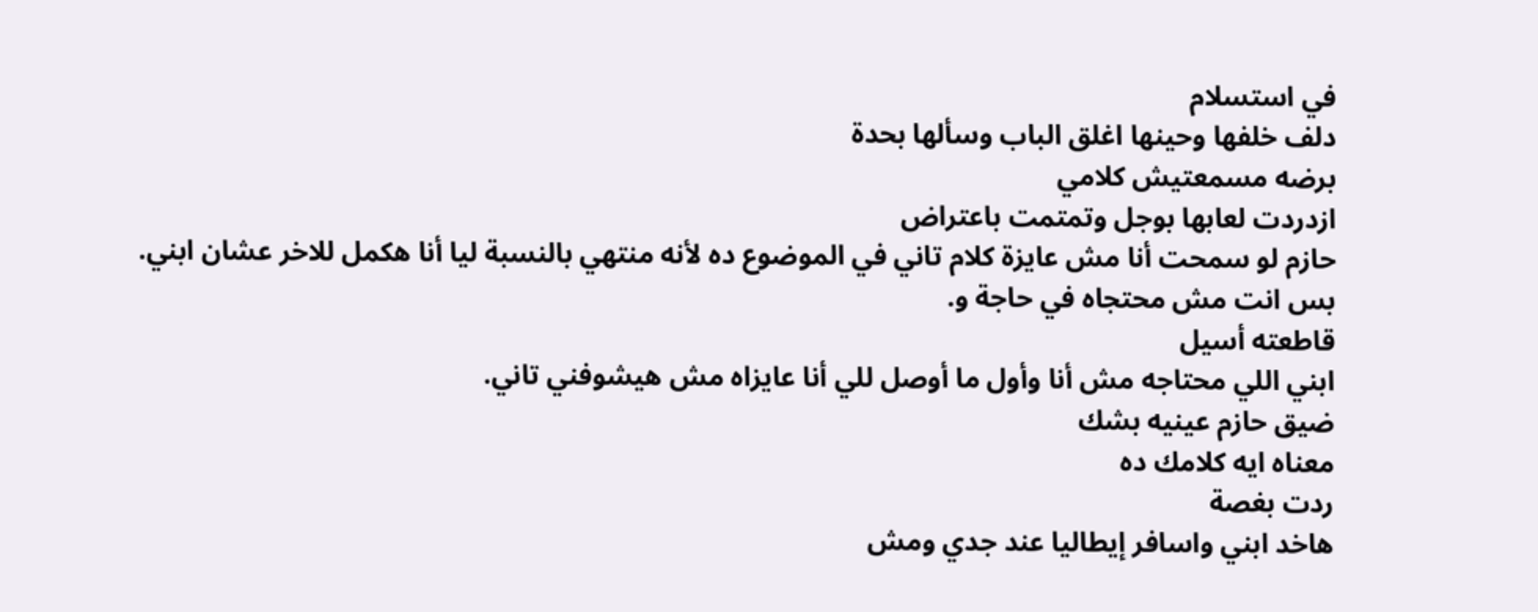في استسلام
دلف خلفها وحينها اغلق الباب وسألها بحدة
برضه مسمعتيش كلامي
ازدردت لعابها بوجل وتمتمت باعتراض
حازم لو سمحت أنا مش عايزة كلام تاني في الموضوع ده لأنه منتهي بالنسبة ليا أنا هكمل للاخر عشان ابني.
بس انت مش محتجاه في حاجة و.
قاطعته أسيل
ابني اللي محتاجه مش أنا وأول ما أوصل للي أنا عايزاه مش هيشوفني تاني.
ضيق حازم عينيه بشك
معناه ايه كلامك ده
ردت بغصة
هاخد ابني واسافر إيطاليا عند جدي ومش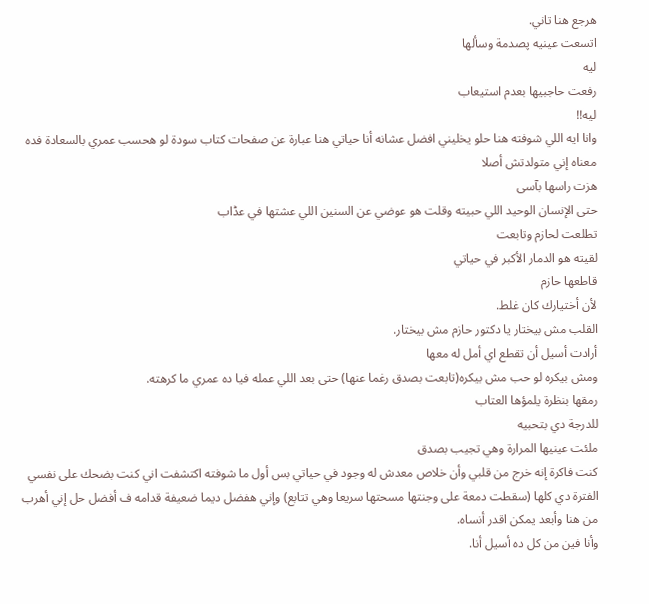هرجع هنا تاني.
اتسعت عينيه پصدمة وسألها
ليه
رفعت حاجبيها بعدم استيعاب
ليه!!
وانا ايه اللي شوفته هنا حلو يخليني افضل عشانه أنا حياتي هنا عبارة عن صفحات كتاب سودة لو هحسب عمري بالسعادة فده معناه إني متولدتش أصلا
هزت راسها بآسى
حتى الإنسان الوحيد اللي حبيته وقلت هو عوضي عن السنين اللي عشتها في عڈاب
تطلعت لحازم وتابعت
لقيته هو الدمار الأكبر في حياتي
قاطعها حازم
لأن أختيارك كان غلط.
القلب مش بيختار يا دكتور حازم مش بيختار.
أرادت أسيل أن تقطع اي أمل له معها
ومش بيكره لو حب مش بيكره(تابعت بصدق رغما عنها) حتى بعد اللي عمله فيا ده عمري ما كرهته.
رمقها بنظرة يلمؤها العتاب
للدرجة دي بتحبيه
ملئت عينيها المرارة وهي تجيب بصدق
كنت فاكرة إنه خرج من قلبي وأن خلاص معدش له وجود في حياتي بس أول ما شوفته اكتشفت اني كنت بضحك على نفسي الفترة دي كلها (سقطت دمعة على وجنتها مسحتها سريعا وهي تتابع) وإني هفضل ديما ضعيفة قدامه ف أفضل حل إني أهرب من هنا وأبعد يمكن اقدر أنساه.
وأنا فين من كل ده أسيل أنا.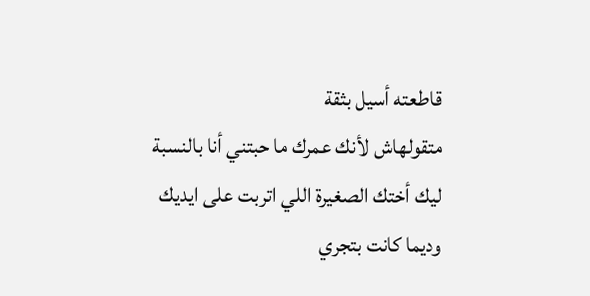قاطعته أسيل بثقة
متقولهاش لأنك عمرك ما حبتني أنا بالنسبة ليك أختك الصغيرة اللي اتربت على ايديك وديما كانت بتجري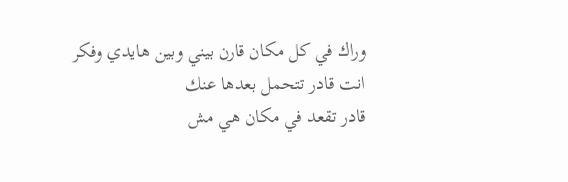وراك في كل مكان قارن بيني وبين هايدي وفكر انت قادر تتحمل بعدها عنك
قادر تقعد في مكان هي مش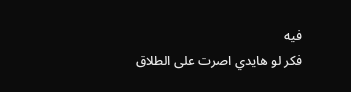فيه
فكر لو هايدي اصرت على الطلاق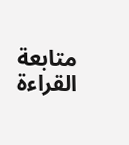متابعة القراءة